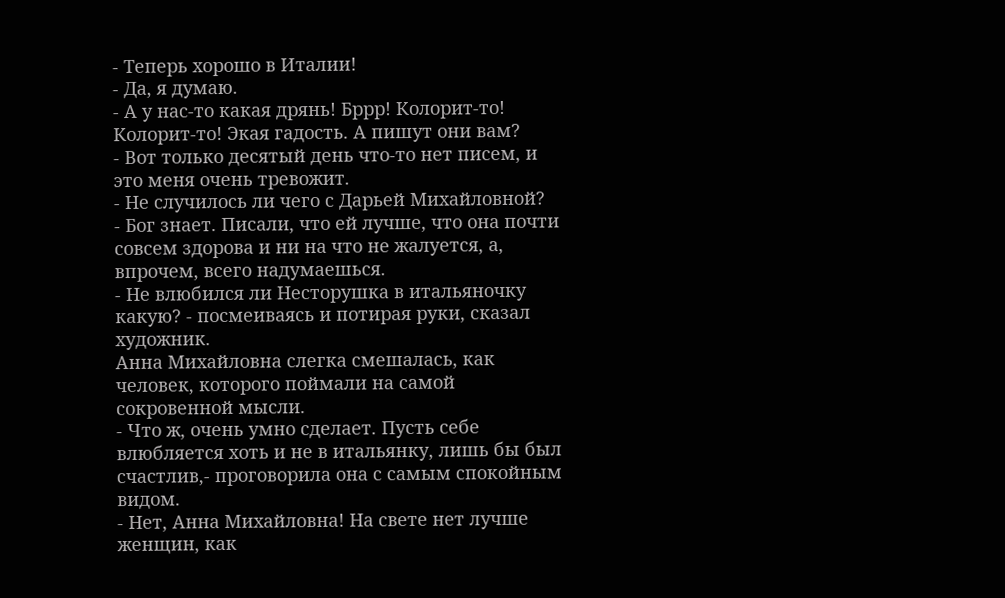- Теперь хорошо в Италии!
- Да, я думаю.
- А у нас-то какая дрянь! Бррр! Колорит-то! Колорит-то! Экая гадость. А пишут они вам?
- Вот только десятый день что-то нет писем, и это меня очень тревожит.
- Не случилось ли чего с Дарьей Михайловной?
- Бог знает. Писали, что ей лучше, что она почти совсем здорова и ни на что не жалуется, а, впрочем, всего надумаешься.
- Не влюбился ли Несторушка в итальяночку какую? - посмеиваясь и потирая руки, сказал художник.
Анна Михайловна слегка смешалась, как человек, которого поймали на самой сокровенной мысли.
- Что ж, очень умно сделает. Пусть себе влюбляется хоть и не в итальянку, лишь бы был счастлив,- проговорила она с самым спокойным видом.
- Нет, Анна Михайловна! На свете нет лучше женщин, как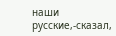наши русские,-сказал,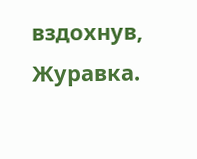вздохнув, Журавка.